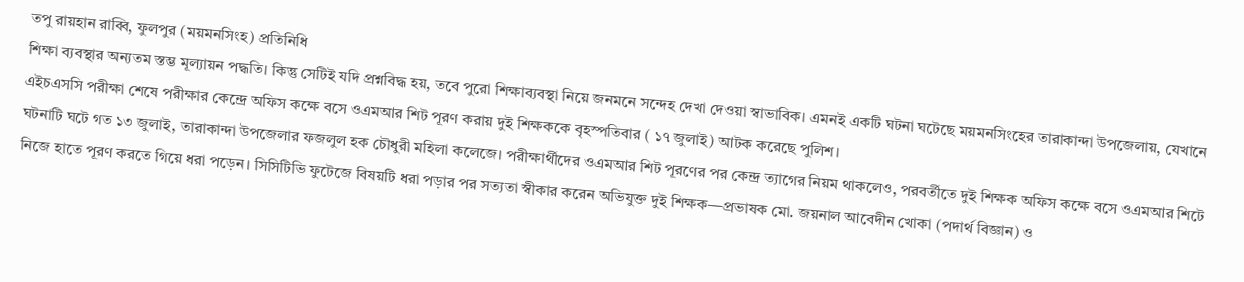তপু রায়হান রাব্বি, ফুলপুর (ময়মনসিংহ) প্রতিনিধি
শিক্ষা ব্যবস্থার অন্যতম স্তম্ভ মূল্যায়ন পদ্ধতি। কিন্তু সেটিই যদি প্রশ্নবিদ্ধ হয়, তবে পুরো শিক্ষাব্যবস্থা নিয়ে জনমনে সন্দেহ দেখা দেওয়া স্বাভাবিক। এমনই একটি ঘটনা ঘটেছে ময়মনসিংহের তারাকান্দা উপজেলায়, যেখানে এইচএসসি পরীক্ষা শেষে পরীক্ষার কেন্দ্রে অফিস কক্ষে বসে ওএমআর শিট পূরণ করায় দুই শিক্ষককে বৃহস্পতিবার ( ১৭ জুলাই) আটক করেছে পুলিশ।
ঘটনাটি ঘটে গত ১৩ জুলাই, তারাকান্দা উপজেলার ফজলুল হক চৌধুরী মহিলা কলেজে। পরীক্ষার্থীদের ওএমআর শিট পূরণের পর কেন্দ্র ত্যাগের নিয়ম থাকলেও, পরবর্তীতে দুই শিক্ষক অফিস কক্ষে বসে ওএমআর শিটে নিজে হাতে পূরণ করতে গিয়ে ধরা পড়েন। সিসিটিভি ফুটেজে বিষয়টি ধরা পড়ার পর সত্যতা স্বীকার করেন অভিযুক্ত দুই শিক্ষক—প্রভাষক মো. জয়নাল আবেদীন খোকা (পদার্থ বিজ্ঞান) ও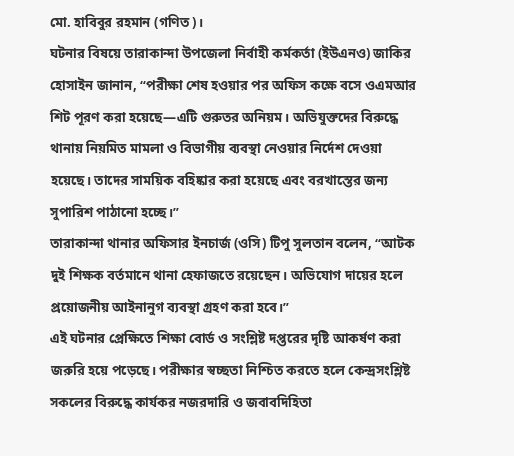মো. হাবিবুর রহমান (গণিত)।
ঘটনার বিষয়ে তারাকান্দা উপজেলা নির্বাহী কর্মকর্তা (ইউএনও) জাকির হোসাইন জানান, “পরীক্ষা শেষ হওয়ার পর অফিস কক্ষে বসে ওএমআর শিট পূরণ করা হয়েছে—এটি গুরুতর অনিয়ম। অভিযুক্তদের বিরুদ্ধে থানায় নিয়মিত মামলা ও বিভাগীয় ব্যবস্থা নেওয়ার নির্দেশ দেওয়া হয়েছে। তাদের সাময়িক বহিষ্কার করা হয়েছে এবং বরখাস্তের জন্য সুপারিশ পাঠানো হচ্ছে।”
তারাকান্দা থানার অফিসার ইনচার্জ (ওসি) টিপু সুলতান বলেন, “আটক দুই শিক্ষক বর্তমানে থানা হেফাজতে রয়েছেন। অভিযোগ দায়ের হলে প্রয়োজনীয় আইনানুগ ব্যবস্থা গ্রহণ করা হবে।”
এই ঘটনার প্রেক্ষিতে শিক্ষা বোর্ড ও সংশ্লিষ্ট দপ্তরের দৃষ্টি আকর্ষণ করা জরুরি হয়ে পড়েছে। পরীক্ষার স্বচ্ছতা নিশ্চিত করতে হলে কেন্দ্রসংশ্লিষ্ট সকলের বিরুদ্ধে কার্যকর নজরদারি ও জবাবদিহিতা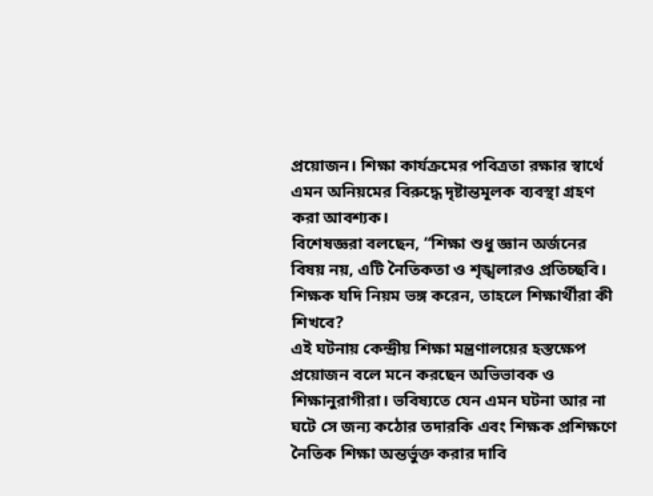প্রয়োজন। শিক্ষা কার্যক্রমের পবিত্রতা রক্ষার স্বার্থে এমন অনিয়মের বিরুদ্ধে দৃষ্টান্তমূলক ব্যবস্থা গ্রহণ করা আবশ্যক।
বিশেষজ্ঞরা বলছেন, “শিক্ষা শুধু জ্ঞান অর্জনের বিষয় নয়, এটি নৈতিকতা ও শৃঙ্খলারও প্রতিচ্ছবি। শিক্ষক যদি নিয়ম ভঙ্গ করেন, তাহলে শিক্ষার্থীরা কী শিখবে?
এই ঘটনায় কেন্দ্রীয় শিক্ষা মন্ত্রণালয়ের হস্তক্ষেপ প্রয়োজন বলে মনে করছেন অভিভাবক ও শিক্ষানুরাগীরা। ভবিষ্যতে যেন এমন ঘটনা আর না ঘটে সে জন্য কঠোর তদারকি এবং শিক্ষক প্রশিক্ষণে নৈতিক শিক্ষা অন্তর্ভুক্ত করার দাবি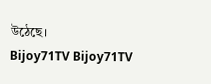উঠেছে।
Bijoy71TV Bijoy71TV